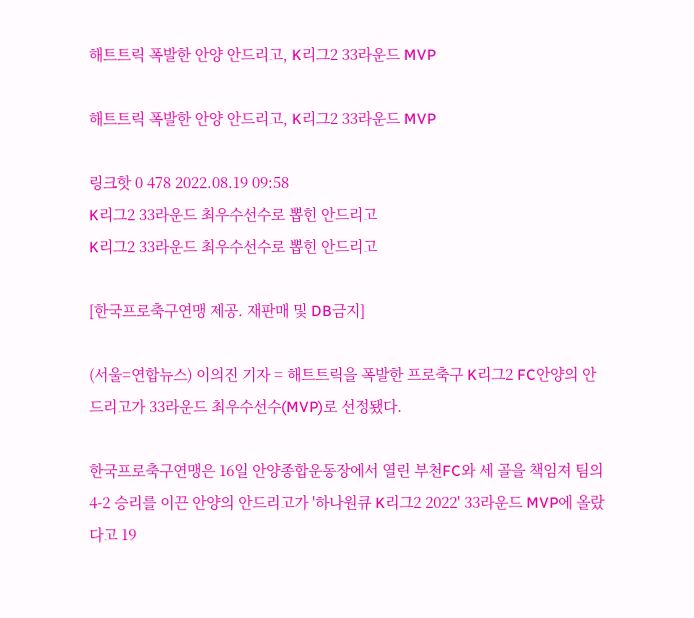해트트릭 폭발한 안양 안드리고, K리그2 33라운드 MVP

해트트릭 폭발한 안양 안드리고, K리그2 33라운드 MVP

링크핫 0 478 2022.08.19 09:58
K리그2 33라운드 최우수선수로 뽑힌 안드리고
K리그2 33라운드 최우수선수로 뽑힌 안드리고

[한국프로축구연맹 제공. 재판매 및 DB금지]

(서울=연합뉴스) 이의진 기자 = 해트트릭을 폭발한 프로축구 K리그2 FC안양의 안드리고가 33라운드 최우수선수(MVP)로 선정됐다.

한국프로축구연맹은 16일 안양종합운동장에서 열린 부천FC와 세 골을 책임져 팀의 4-2 승리를 이끈 안양의 안드리고가 '하나원큐 K리그2 2022' 33라운드 MVP에 올랐다고 19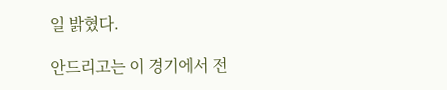일 밝혔다.

안드리고는 이 경기에서 전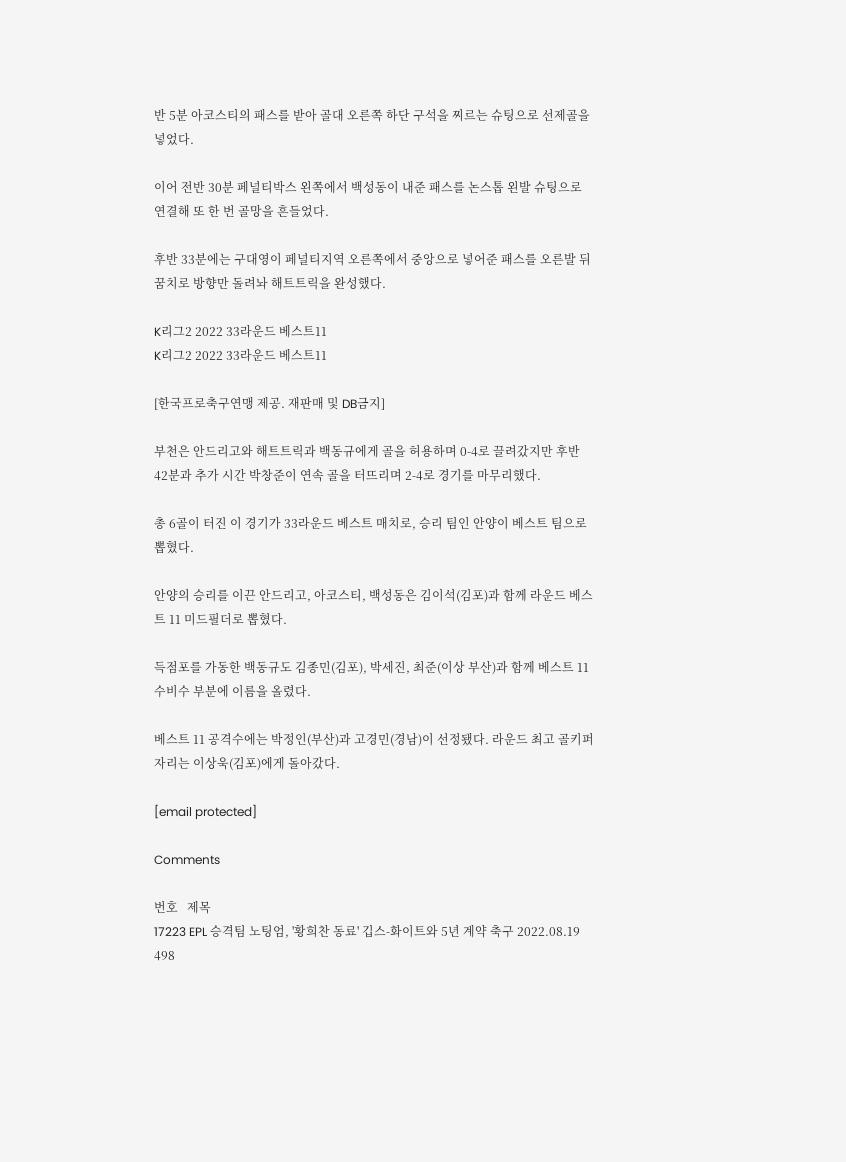반 5분 아코스티의 패스를 받아 골대 오른쪽 하단 구석을 찌르는 슈팅으로 선제골을 넣었다.

이어 전반 30분 페널티박스 왼쪽에서 백성동이 내준 패스를 논스톱 왼발 슈팅으로 연결해 또 한 번 골망을 흔들었다.

후반 33분에는 구대영이 페널티지역 오른쪽에서 중앙으로 넣어준 패스를 오른발 뒤꿈치로 방향만 돌려놔 해트트릭을 완성했다.

K리그2 2022 33라운드 베스트11
K리그2 2022 33라운드 베스트11

[한국프로축구연맹 제공. 재판매 및 DB금지]

부천은 안드리고와 해트트릭과 백동규에게 골을 허용하며 0-4로 끌려갔지만 후반 42분과 추가 시간 박창준이 연속 골을 터뜨리며 2-4로 경기를 마무리했다.

총 6골이 터진 이 경기가 33라운드 베스트 매치로, 승리 팀인 안양이 베스트 팀으로 뽑혔다.

안양의 승리를 이끈 안드리고, 아코스티, 백성동은 김이석(김포)과 함께 라운드 베스트 11 미드필더로 뽑혔다.

득점포를 가동한 백동규도 김종민(김포), 박세진, 최준(이상 부산)과 함께 베스트 11 수비수 부분에 이름을 올렸다.

베스트 11 공격수에는 박정인(부산)과 고경민(경남)이 선정됐다. 라운드 최고 골키퍼 자리는 이상욱(김포)에게 돌아갔다.

[email protected]

Comments

번호   제목
17223 EPL 승격팀 노팅엄, '황희찬 동료' 깁스-화이트와 5년 계약 축구 2022.08.19 498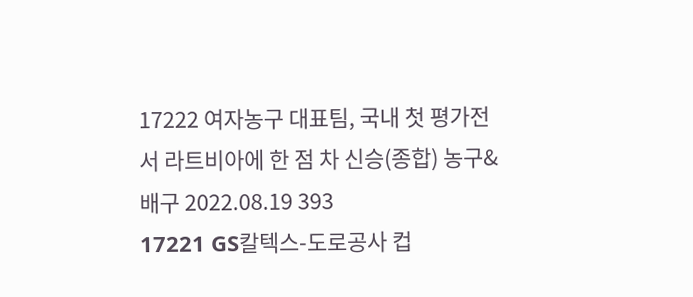17222 여자농구 대표팀, 국내 첫 평가전서 라트비아에 한 점 차 신승(종합) 농구&배구 2022.08.19 393
17221 GS칼텍스-도로공사 컵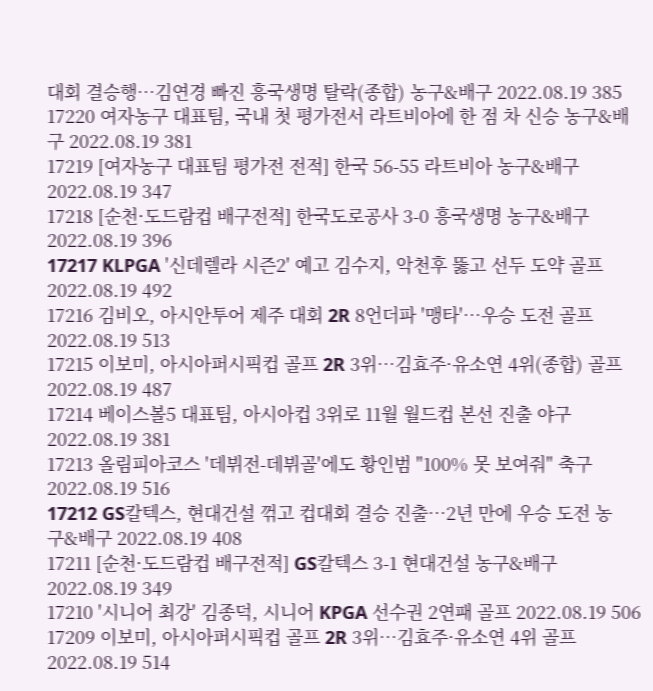대회 결승행…김연경 빠진 흥국생명 탈락(종합) 농구&배구 2022.08.19 385
17220 여자농구 대표팀, 국내 첫 평가전서 라트비아에 한 점 차 신승 농구&배구 2022.08.19 381
17219 [여자농구 대표팀 평가전 전적] 한국 56-55 라트비아 농구&배구 2022.08.19 347
17218 [순천·도드람컵 배구전적] 한국도로공사 3-0 흥국생명 농구&배구 2022.08.19 396
17217 KLPGA '신데렐라 시즌2' 예고 김수지, 악천후 뚫고 선두 도약 골프 2022.08.19 492
17216 김비오, 아시안투어 제주 대회 2R 8언더파 '맹타'…우승 도전 골프 2022.08.19 513
17215 이보미, 아시아퍼시픽컵 골프 2R 3위…김효주·유소연 4위(종합) 골프 2022.08.19 487
17214 베이스볼5 대표팀, 아시아컵 3위로 11월 월드컵 본선 진출 야구 2022.08.19 381
17213 올림피아코스 '데뷔전-데뷔골'에도 황인범 "100% 못 보여줘" 축구 2022.08.19 516
17212 GS칼텍스, 현대건설 꺾고 컵대회 결승 진출…2년 만에 우승 도전 농구&배구 2022.08.19 408
17211 [순천·도드람컵 배구전적] GS칼텍스 3-1 현대건설 농구&배구 2022.08.19 349
17210 '시니어 최강' 김종덕, 시니어 KPGA 선수권 2연패 골프 2022.08.19 506
17209 이보미, 아시아퍼시픽컵 골프 2R 3위…김효주·유소연 4위 골프 2022.08.19 514